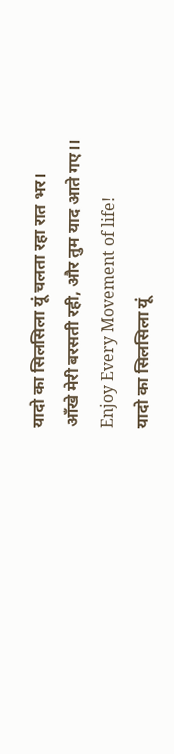यादो का सिलसिला यूं चलता रहा रात भर।
आँखे मेरी बरसती रही, और तुम याद आते गए।।
Enjoy Every Movement of life!
यादो का सिलसिला यूं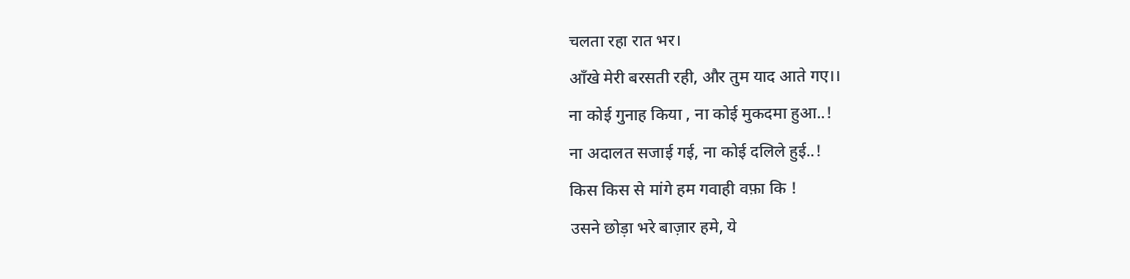चलता रहा रात भर।
आँखे मेरी बरसती रही, और तुम याद आते गए।।
ना कोई गुनाह किया , ना कोई मुकदमा हुआ..!
ना अदालत सजाई गई, ना कोई दलिले हुई..!
किस किस से मांगे हम गवाही वफ़ा कि !
उसने छोड़ा भरे बाज़ार हमे, ये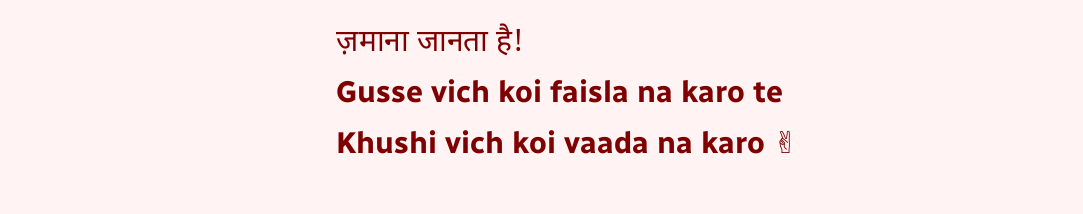ज़माना जानता है!
Gusse vich koi faisla na karo te
Khushi vich koi vaada na karo ✌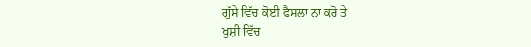ਗੁੱਸੇ ਵਿੱਚ ਕੋਈ ਫੈਸਲਾ ਨਾ ਕਰੋ ਤੇ
ਖੁਸ਼ੀ ਵਿੱਚ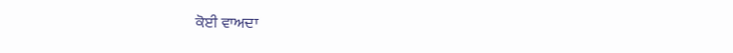ਕੋਈ ਵਾਅਦਾ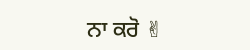ਨਾ ਕਰੋ ✌